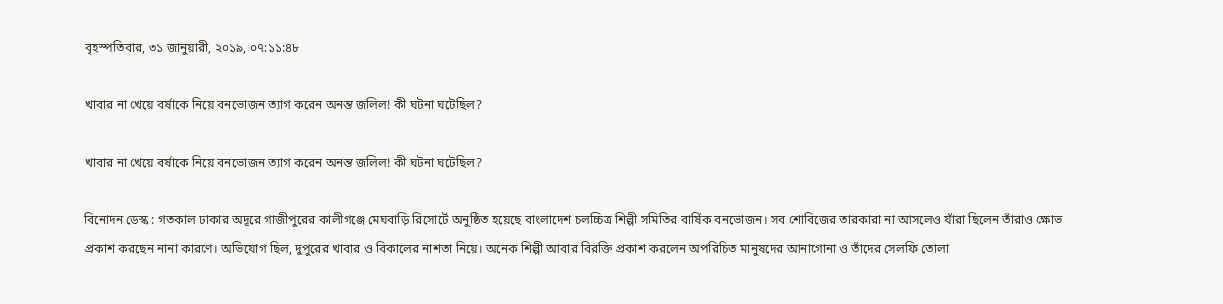বৃহস্পতিবার, ৩১ জানুয়ারী, ২০১৯, ০৭:১১:৪৮

খাবার না খেয়ে বর্ষাকে নিয়ে বনভোজন ত্যাগ করেন অনন্ত জলিল! কী ঘটনা ঘটেছিল?

খাবার না খেয়ে বর্ষাকে নিয়ে বনভোজন ত্যাগ করেন অনন্ত জলিল! কী ঘটনা ঘটেছিল?

বিনোদন ডেস্ক : গতকাল ঢাকার অদূরে গাজীপুরের কালীগঞ্জে মেঘবাড়ি রিসোর্টে অনুষ্ঠিত হয়েছে বাংলাদেশ চলচ্চিত্র শিল্পী সমিতির বার্ষিক বনভোজন। সব শোবিজের তারকারা না আসলেও যাঁরা ছিলেন তাঁরাও ক্ষোভ প্রকাশ করছেন নানা কারণে। অভিযোগ ছিল, দুপুরের খাবার ও বিকালের নাশতা নিয়ে। অনেক শিল্পী আবার বিরক্তি প্রকাশ করলেন অপরিচিত মানুষদের আনাগোনা ও তাঁদের সেলফি তোলা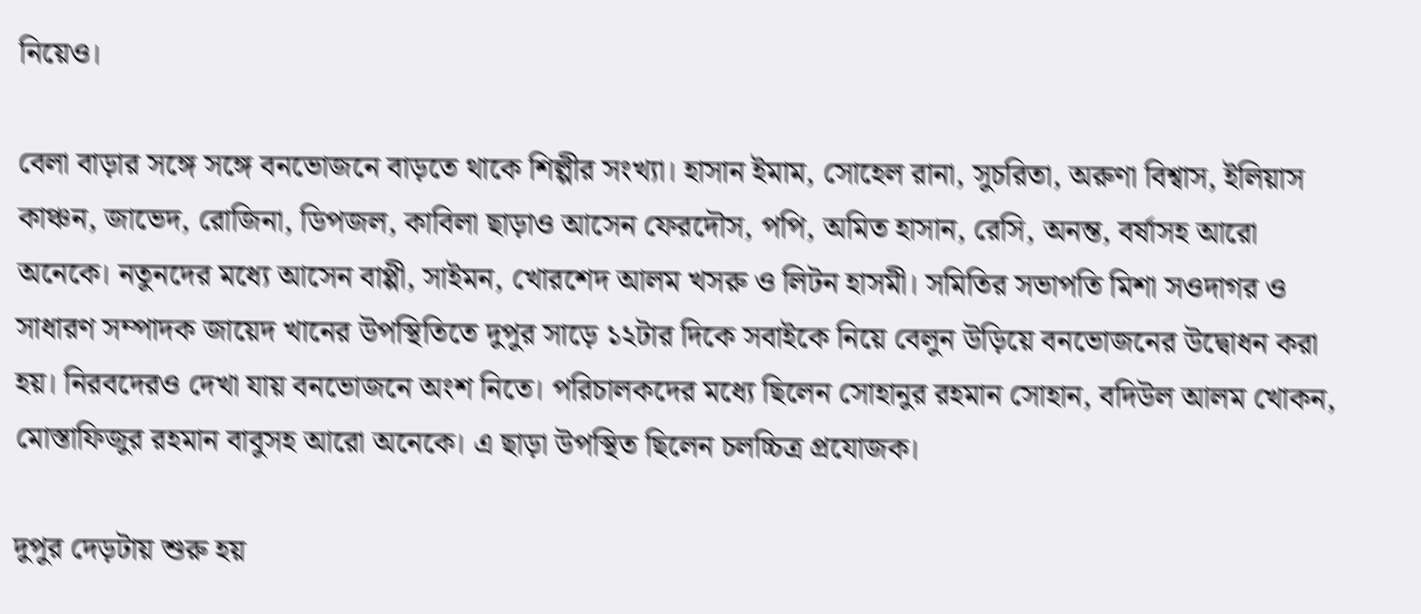নিয়েও।

বেলা বাড়ার সঙ্গে সঙ্গে বনভোজনে বাড়তে থাকে শিল্পীর সংখ্যা। হাসান ইমাম, সোহেল রানা, সুচরিতা, অরুণা বিশ্বাস, ইলিয়াস কাঞ্চন, জাভেদ, রোজিনা, ডিপজল, কাবিলা ছাড়াও আসেন ফেরদৌস, পপি, অমিত হাসান, রেসি, অনন্ত, বর্ষাসহ আরো অনেকে। নতুনদের মধ্যে আসেন বাপ্পী, সাইমন, খোরশেদ আলম খসরু ও লিটন হাসমী। সমিতির সভাপতি মিশা সওদাগর ও সাধারণ সম্পাদক জায়েদ খানের উপস্থিতিতে দুপুর সাড়ে ১২টার দিকে সবাইকে নিয়ে বেলুন উড়িয়ে বনভোজনের উদ্বোধন করা হয়। নিরবদেরও দেখা যায় বনভোজনে অংশ নিতে। পরিচালকদের মধ্যে ছিলেন সোহানুর রহমান সোহান, বদিউল আলম খোকন, মোস্তাফিজুর রহমান বাবুসহ আরো অনেকে। এ ছাড়া উপস্থিত ছিলেন চলচ্চিত্র প্রযোজক।

দুপুর দেড়টায় শুরু হয়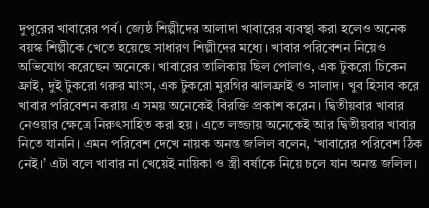দুপুরের খাবারের পর্ব। জ্যেষ্ঠ শিল্পীদের আলাদা খাবারের ব্যবস্থা করা হলেও অনেক বয়স্ক শিল্পীকে খেতে হয়েছে সাধারণ শিল্পীদের মধ্যে। খাবার পরিবেশন নিয়েও অভিযোগ করেছেন অনেকে। খাবারের তালিকায় ছিল পোলাও, এক টুকরো চিকেন ফ্রাই, দুই টুকরো গরুর মাংস, এক টুকরো মুরগির ঝালফ্রাই ও সালাদ। খুব হিসাব করে খাবার পরিবেশন করায় এ সময় অনেকেই বিরক্তি প্রকাশ করেন। দ্বিতীয়বার খাবার নেওয়ার ক্ষেত্রে নিরুৎসাহিত করা হয়। এতে লজ্জায় অনেকেই আর দ্বিতীয়বার খাবার নিতে যাননি। এমন পরিবেশ দেখে নায়ক অনন্ত জলিল বলেন, ‘খাবারের পরিবেশ ঠিক নেই।’ এটা বলে খাবার না খেয়েই নায়িকা ও স্ত্রী বর্ষাকে নিয়ে চলে যান অনন্ত জলিল।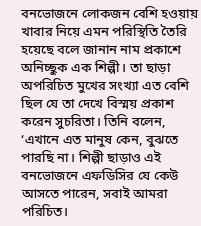বনভোজনে লোকজন বেশি হওয়ায় খাবার নিয়ে এমন পরিস্থিতি তৈরি হয়েছে বলে জানান নাম প্রকাশে অনিচ্ছুক এক শিল্পী। তা ছাড়া অপরিচিত মুখের সংখ্যা এত বেশি ছিল যে তা দেখে বিস্ময় প্রকাশ করেন সুচরিতা। তিনি বলেন, ‘এখানে এত মানুষ কেন, বুঝতে পারছি না। শিল্পী ছাড়াও এই বনভোজনে এফডিসির যে কেউ আসতে পারেন, সবাই আমরা পরিচিত।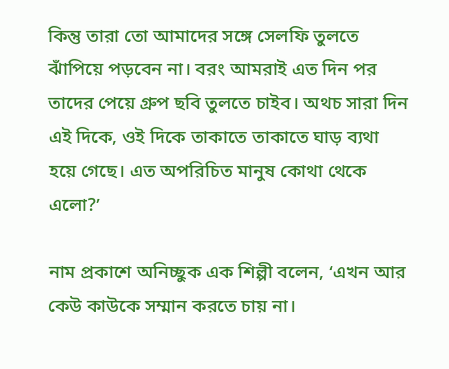কিন্তু তারা তো আমাদের সঙ্গে সেলফি তুলতে ঝাঁপিয়ে পড়বেন না। বরং আমরাই এত দিন পর তাদের পেয়ে গ্রুপ ছবি তুলতে চাইব। অথচ সারা দিন এই দিকে, ওই দিকে তাকাতে তাকাতে ঘাড় ব্যথা হয়ে গেছে। এত অপরিচিত মানুষ কোথা থেকে এলো?’

নাম প্রকাশে অনিচ্ছুক এক শিল্পী বলেন, ‘এখন আর কেউ কাউকে সম্মান করতে চায় না।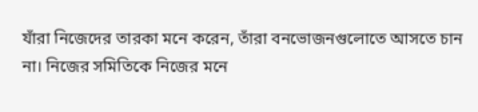যাঁরা নিজেদের তারকা মনে করেন, তাঁরা বনভোজনগুলোতে আসতে চান না। নিজের সমিতিকে নিজের মনে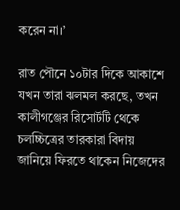করেন না।’

রাত পৌনে ১০টার দিকে আকাশে যখন তারা ঝলমল করছে, তখন কালীগঞ্জের রিসোর্টটি থেকে চলচ্চিত্রের তারকারা বিদায় জানিয়ে ফিরতে থাকেন নিজেদের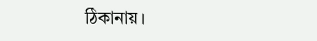ঠিকানায়।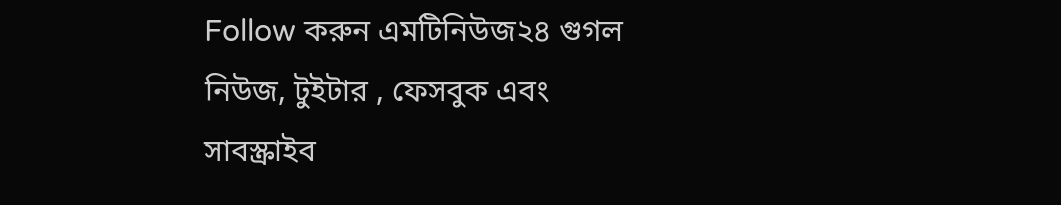Follow করুন এমটিনিউজ২৪ গুগল নিউজ, টুইটার , ফেসবুক এবং সাবস্ক্রাইব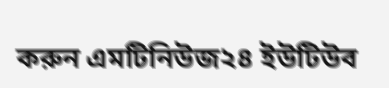করুন এমটিনিউজ২৪ ইউটিউব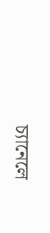চ্যানেলে